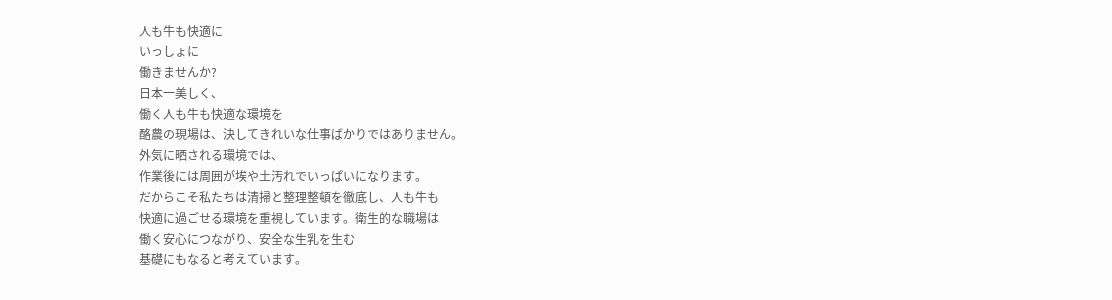人も牛も快適に
いっしょに
働きませんか?
日本一美しく、
働く人も牛も快適な環境を
酪農の現場は、決してきれいな仕事ばかりではありません。
外気に晒される環境では、
作業後には周囲が埃や土汚れでいっぱいになります。
だからこそ私たちは清掃と整理整頓を徹底し、人も牛も
快適に過ごせる環境を重視しています。衛生的な職場は
働く安心につながり、安全な生乳を生む
基礎にもなると考えています。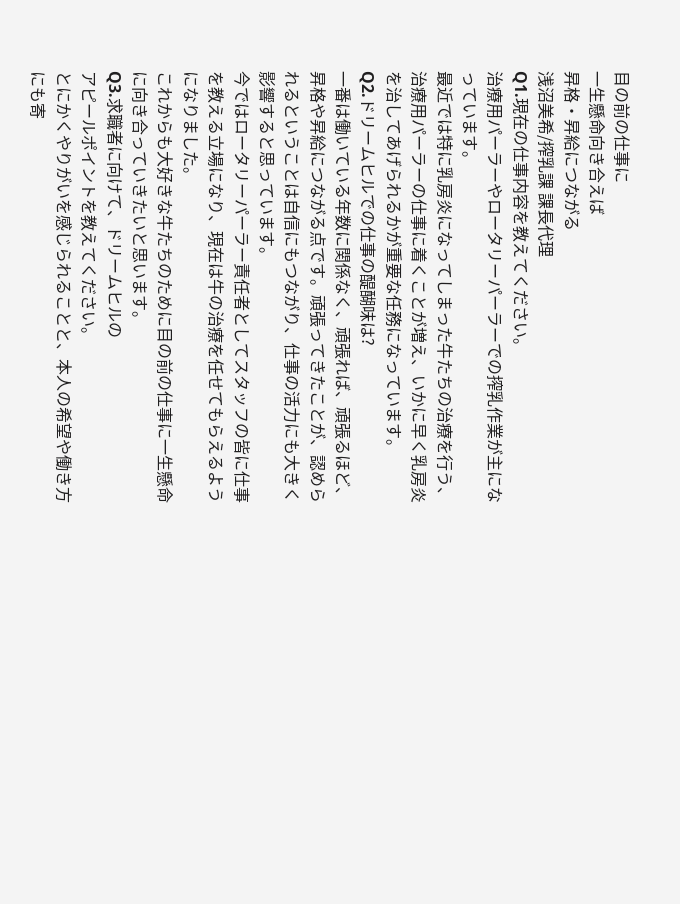目の前の仕事に
一生懸命向き合えば
昇格・昇給につながる
浅沼美希/搾乳課 課長代理
Q1.現在の仕事内容を教えてください。
治療用パーラーやロータリーパーラーでの搾乳作業が主になっています。
最近では特に乳房炎になってしまった牛たちの治療を行う、治療用パーラーの仕事に着くことが増え、いかに早く乳房炎を治してあげられるかが重要な任務になっています。
Q2.ドリームヒルでの仕事の醍醐味は?
一番は働いている年数に関係なく、頑張れば、頑張るほど、昇格や昇給につながる点です。頑張ってきたことが、認められるということは自信にもつながり、仕事の活力にも大きく影響すると思っています。
今ではロータリーパーラー責任者としてスタッフの皆に仕事を教える立場になり、現在は牛の治療を任せてもらえるようになりました。
これからも大好きな牛たちのために目の前の仕事に一生懸命に向き合っていきたいと思います。
Q3.求職者に向けて、ドリームヒルの
アピールポイントを教えてください。
とにかくやりがいを感じられることと、本人の希望や働き方にも寄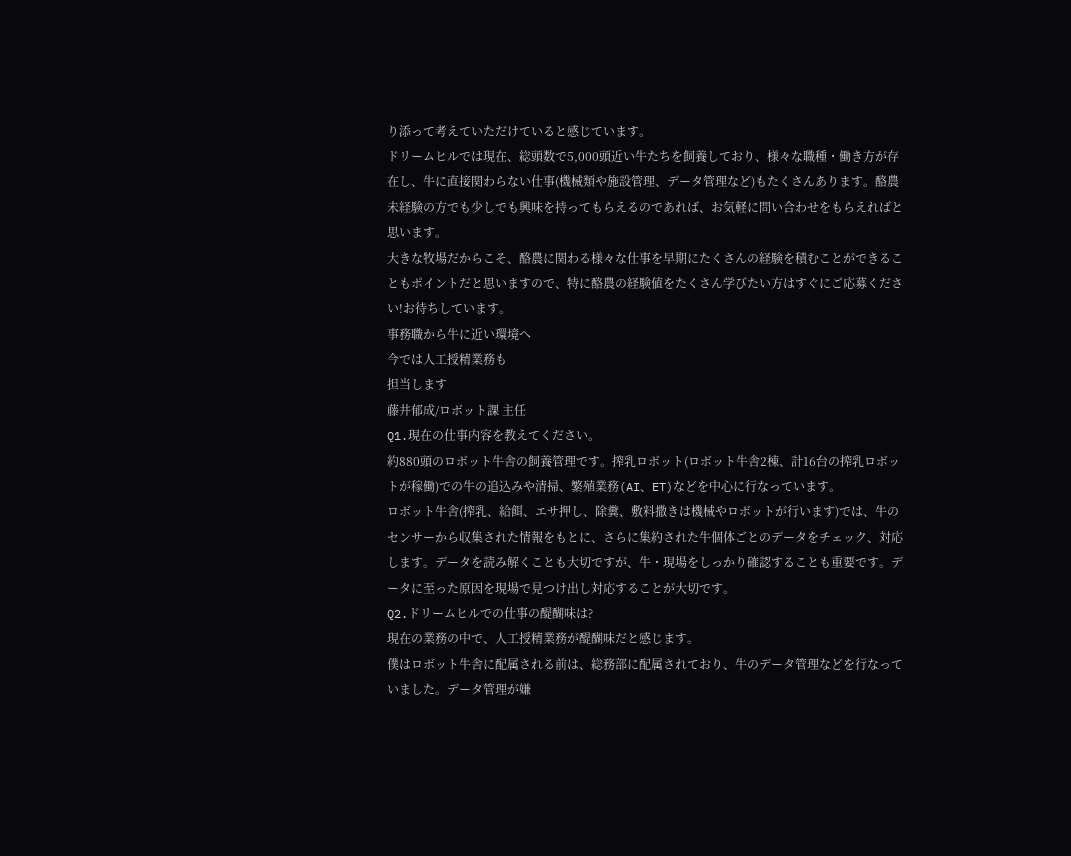り添って考えていただけていると感じています。
ドリームヒルでは現在、総頭数で5,000頭近い牛たちを飼養しており、様々な職種・働き方が存在し、牛に直接関わらない仕事(機械類や施設管理、データ管理など)もたくさんあります。酪農未経験の方でも少しでも興味を持ってもらえるのであれば、お気軽に問い合わせをもらえればと思います。
大きな牧場だからこそ、酪農に関わる様々な仕事を早期にたくさんの経験を積むことができることもポイントだと思いますので、特に酪農の経験値をたくさん学びたい方はすぐにご応募ください!お待ちしています。
事務職から牛に近い環境へ
今では人工授精業務も
担当します
藤井郁成/ロボット課 主任
Q1.現在の仕事内容を教えてください。
約880頭のロボット牛舎の飼養管理です。搾乳ロボット(ロボット牛舎2棟、計16台の搾乳ロボットが稼働)での牛の追込みや清掃、繁殖業務(AI、ET)などを中心に行なっています。
ロボット牛舎(搾乳、給餌、エサ押し、除糞、敷料撒きは機械やロボットが行います)では、牛のセンサーから収集された情報をもとに、さらに集約された牛個体ごとのデータをチェック、対応します。データを読み解くことも大切ですが、牛・現場をしっかり確認することも重要です。データに至った原因を現場で見つけ出し対応することが大切です。
Q2.ドリームヒルでの仕事の醍醐味は?
現在の業務の中で、人工授精業務が醍醐味だと感じます。
僕はロボット牛舎に配属される前は、総務部に配属されており、牛のデータ管理などを行なっていました。データ管理が嫌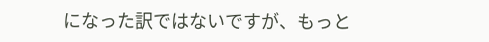になった訳ではないですが、もっと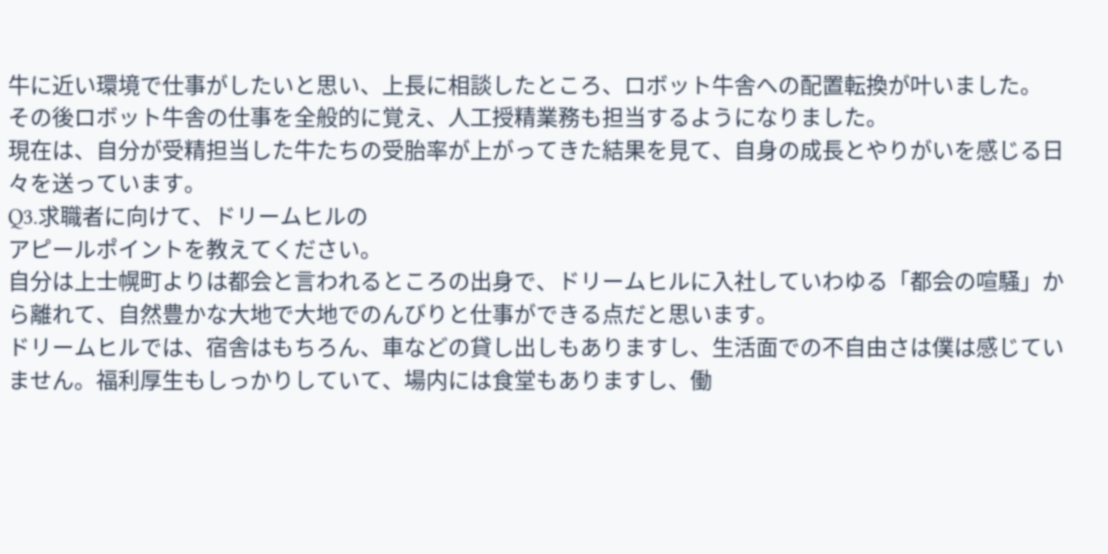牛に近い環境で仕事がしたいと思い、上長に相談したところ、ロボット牛舎への配置転換が叶いました。
その後ロボット牛舎の仕事を全般的に覚え、人工授精業務も担当するようになりました。
現在は、自分が受精担当した牛たちの受胎率が上がってきた結果を見て、自身の成長とやりがいを感じる日々を送っています。
Q3.求職者に向けて、ドリームヒルの
アピールポイントを教えてください。
自分は上士幌町よりは都会と言われるところの出身で、ドリームヒルに入社していわゆる「都会の喧騒」から離れて、自然豊かな大地で大地でのんびりと仕事ができる点だと思います。
ドリームヒルでは、宿舎はもちろん、車などの貸し出しもありますし、生活面での不自由さは僕は感じていません。福利厚生もしっかりしていて、場内には食堂もありますし、働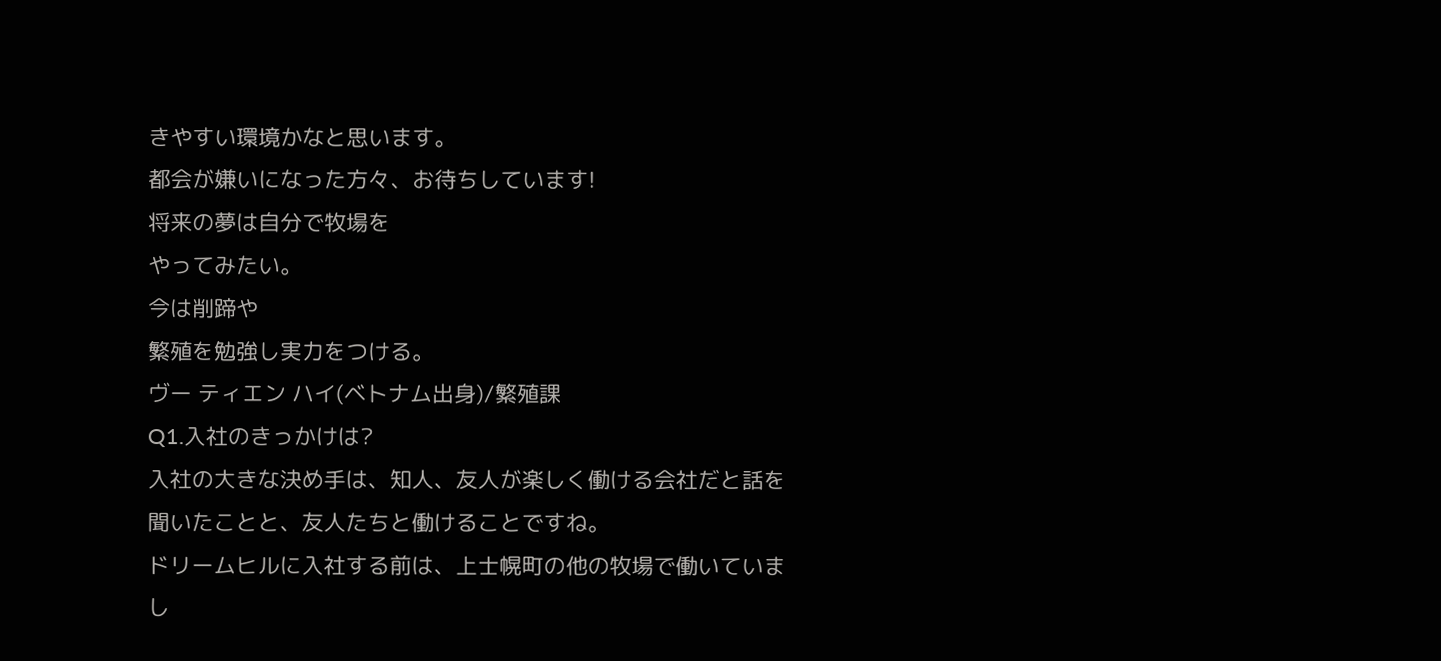きやすい環境かなと思います。
都会が嫌いになった方々、お待ちしています!
将来の夢は自分で牧場を
やってみたい。
今は削蹄や
繁殖を勉強し実力をつける。
ヴー ティエン ハイ(ベトナム出身)/繁殖課
Q1.入社のきっかけは?
入社の大きな決め手は、知人、友人が楽しく働ける会社だと話を聞いたことと、友人たちと働けることですね。
ドリームヒルに入社する前は、上士幌町の他の牧場で働いていまし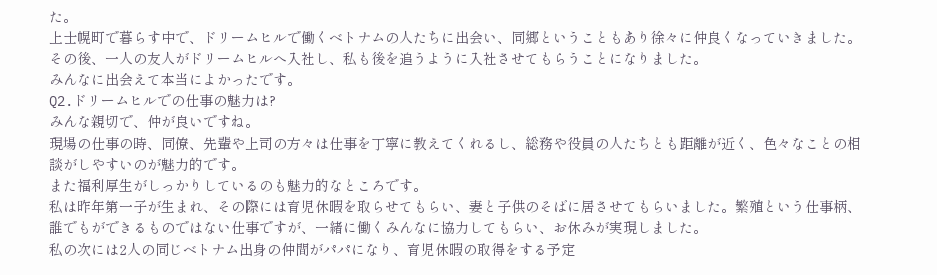た。
上士幌町で暮らす中で、ドリームヒルで働くベトナムの人たちに出会い、同郷ということもあり徐々に仲良くなっていきました。その後、一人の友人がドリームヒルへ入社し、私も後を追うように入社させてもらうことになりました。
みんなに出会えて本当によかったです。
Q2.ドリームヒルでの仕事の魅力は?
みんな親切で、仲が良いですね。
現場の仕事の時、同僚、先輩や上司の方々は仕事を丁寧に教えてくれるし、総務や役員の人たちとも距離が近く、色々なことの相談がしやすいのが魅力的です。
また福利厚生がしっかりしているのも魅力的なところです。
私は昨年第一子が生まれ、その際には育児休暇を取らせてもらい、妻と子供のそばに居させてもらいました。繁殖という仕事柄、誰でもができるものではない仕事ですが、一緒に働くみんなに協力してもらい、お休みが実現しました。
私の次には2人の同じベトナム出身の仲間がパパになり、育児休暇の取得をする予定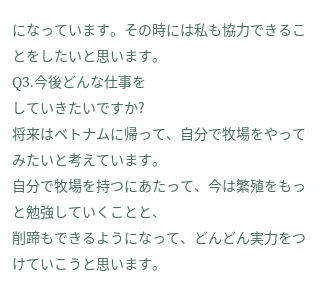になっています。その時には私も協力できることをしたいと思います。
Q3.今後どんな仕事を
していきたいですか?
将来はベトナムに帰って、自分で牧場をやってみたいと考えています。
自分で牧場を持つにあたって、今は繁殖をもっと勉強していくことと、
削蹄もできるようになって、どんどん実力をつけていこうと思います。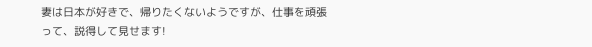妻は日本が好きで、帰りたくないようですが、仕事を頑張って、説得して見せます!